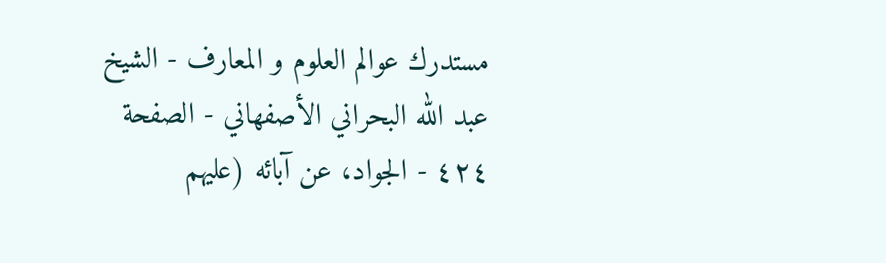مستدرك عوالم العلوم و المعارف - الشيخ عبد الله البحراني الأصفهاني - الصفحة ٤٢٤ - الجواد، عن آبائه (عليهم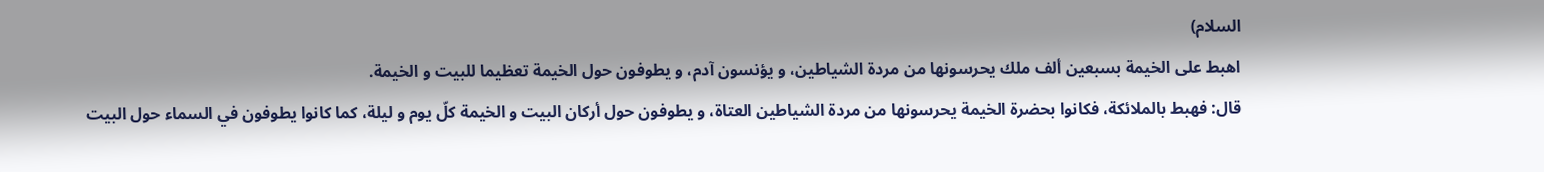السلام)
اهبط على الخيمة بسبعين ألف ملك يحرسونها من مردة الشياطين، و يؤنسون آدم، و يطوفون حول الخيمة تعظيما للبيت و الخيمة.
قال: فهبط بالملائكة، فكانوا بحضرة الخيمة يحرسونها من مردة الشياطين العتاة، و يطوفون حول أركان البيت و الخيمة كلّ يوم و ليلة، كما كانوا يطوفون في السماء حول البيت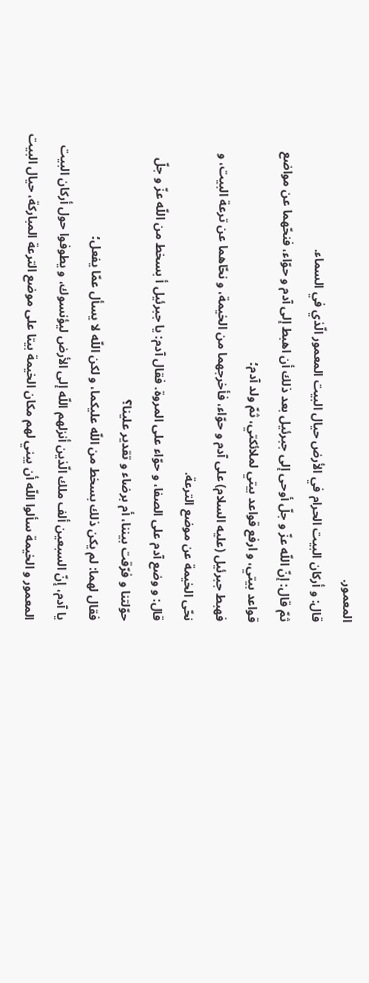المعمور.
قال: و أركان البيت الحرام في الأرض حيال البيت المعمور الّذي في السماء.
ثمّ قال: إنّ اللّه عزّ و جلّ أوحى إلى جبرئيل بعد ذلك أن اهبط إلى آدم و حوّاء، فنحّهما عن مواضع قواعد بيتي، و ارفع قواعد بيتي لملائكتي، ثمّ ولد آدم؛
فهبط جبرئيل (عليه السلام) على آدم و حوّاء، فأخرجهما من الخيمة، و نحّاهما عن ترعة البيت، و نحّى الخيمة عن موضع الترعة.
قال: و وضع آدم على الصفا، و حوّاء على المروة. فقال آدم: يا جبرئيل أ بسخط من اللّه عزّ و جلّ حوّلتنا و فرّقت بيننا، أم برضاء و تقدير علينا؟
فقال لهما: لم يكن ذلك بسخط من اللّه عليكما، و لكن اللّه لا يسأل عمّا يفعل؛
يا آدم، إنّ السبعين ألف ملك الّذين أنزلهم اللّه إلى الأرض ليؤنسوك، و يطوفوا حول أركان البيت المعمور و الخيمة سألوا اللّه أن يبني لهم مكان الخيمة بيتا على موضع الترعة المباركة، حيال البيت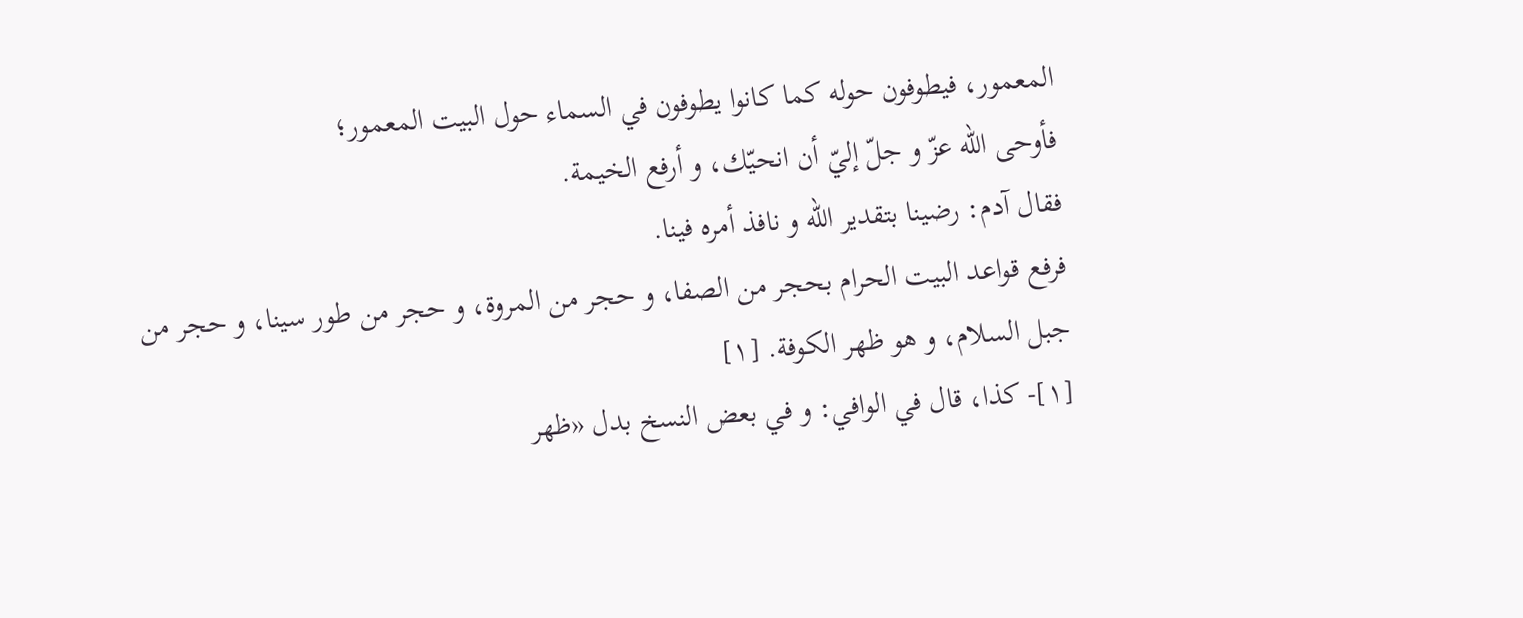المعمور، فيطوفون حوله كما كانوا يطوفون في السماء حول البيت المعمور؛
فأوحى اللّه عزّ و جلّ إليّ أن انحيّك، و أرفع الخيمة.
فقال آدم: رضينا بتقدير اللّه و نافذ أمره فينا.
فرفع قواعد البيت الحرام بحجر من الصفا، و حجر من المروة، و حجر من طور سينا، و حجر من جبل السلام، و هو ظهر الكوفة. [١]
[١]- كذا، قال في الوافي: و في بعض النسخ بدل «ظهر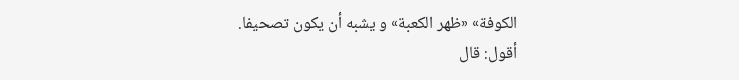الكوفة» «ظهر الكعبة» و يشبه أن يكون تصحيفا.
أقول: قال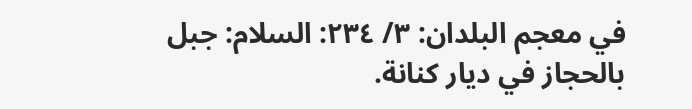في معجم البلدان: ٣/ ٢٣٤: السلام: جبل بالحجاز في ديار كنانة.